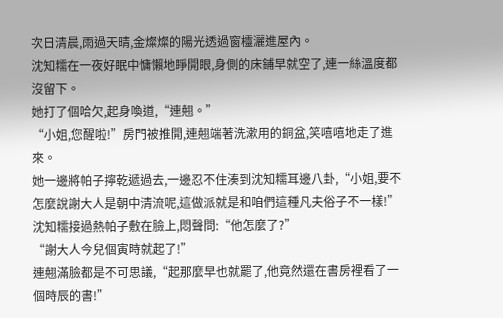次日清晨,雨過天晴,金燦燦的陽光透過窗欞灑進屋內。
沈知糯在一夜好眠中慵懶地睜開眼,身側的床鋪早就空了,連一絲溫度都沒留下。
她打了個哈欠,起身喚道,“連翹。”
“小姐,您醒啦!”房門被推開,連翹端著洗漱用的銅盆,笑嘻嘻地走了進來。
她一邊將帕子擰乾遞過去,一邊忍不住湊到沈知糯耳邊八卦,“小姐,要不怎麼說謝大人是朝中清流呢,這做派就是和咱們這種凡夫俗子不一樣!”
沈知糯接過熱帕子敷在臉上,悶聲問:“他怎麼了?”
“謝大人今兒個寅時就起了!”
連翹滿臉都是不可思議,“起那麼早也就罷了,他竟然還在書房裡看了一個時辰的書!”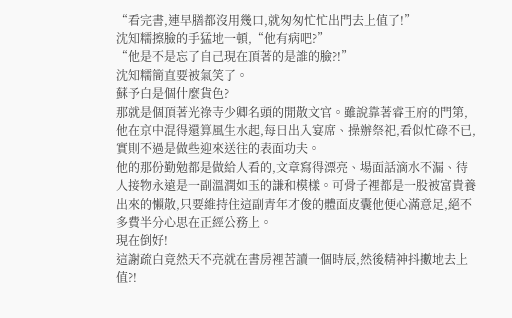“看完書,連早膳都沒用幾口,就匆匆忙忙出門去上值了!”
沈知糯擦臉的手猛地一頓,“他有病吧?”
“他是不是忘了自己現在頂著的是誰的臉?!”
沈知糯簡直要被氣笑了。
蘇予白是個什麼貨色?
那就是個頂著光祿寺少卿名頭的閒散文官。雖說靠著睿王府的門第,他在京中混得還算風生水起,每日出入宴席、操辦祭祀,看似忙碌不已,實則不過是做些迎來送往的表面功夫。
他的那份勤勉都是做給人看的,文章寫得漂亮、場面話滴水不漏、待人接物永遠是一副溫潤如玉的謙和模樣。可骨子裡都是一股被富貴養出來的懶散,只要維持住這副青年才俊的體面皮囊他便心滿意足,絕不多費半分心思在正經公務上。
現在倒好!
這謝疏白竟然天不亮就在書房裡苦讀一個時辰,然後精神抖擻地去上值?!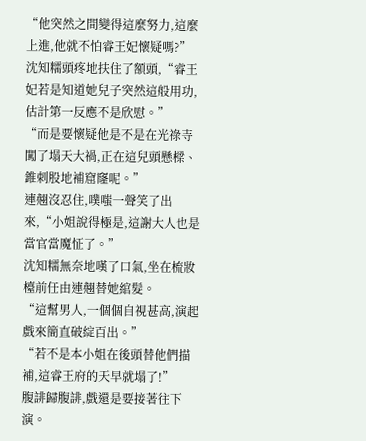“他突然之間變得這麼努力,這麼上進,他就不怕睿王妃懷疑嗎?”
沈知糯頭疼地扶住了額頭,“睿王妃若是知道她兒子突然這般用功,估計第一反應不是欣慰。”
“而是要懷疑他是不是在光祿寺闖了塌天大禍,正在這兒頭懸樑、錐刺股地補窟窿呢。”
連翹沒忍住,噗嗤一聲笑了出來,“小姐說得極是,這謝大人也是當官當魔怔了。”
沈知糯無奈地嘆了口氣,坐在梳妝檯前任由連翹替她綰髮。
“這幫男人,一個個自視甚高,演起戲來簡直破綻百出。”
“若不是本小姐在後頭替他們描補,這睿王府的天早就塌了!”
腹誹歸腹誹,戲還是要接著往下演。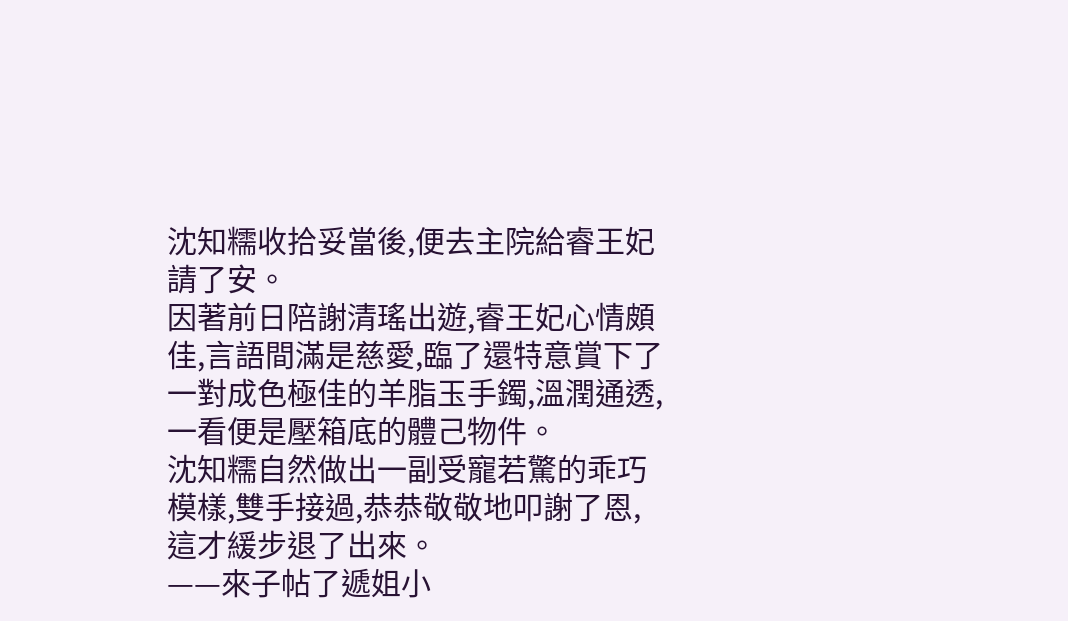沈知糯收拾妥當後,便去主院給睿王妃請了安。
因著前日陪謝清瑤出遊,睿王妃心情頗佳,言語間滿是慈愛,臨了還特意賞下了一對成色極佳的羊脂玉手鐲,溫潤通透,一看便是壓箱底的體己物件。
沈知糯自然做出一副受寵若驚的乖巧模樣,雙手接過,恭恭敬敬地叩謝了恩,這才緩步退了出來。
——來子帖了遞姐小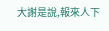大謝是說,報來人下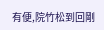有便,院竹松到回剛